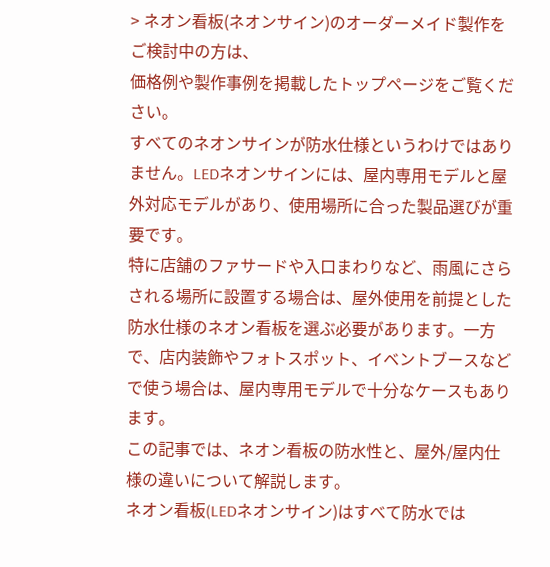> ネオン看板(ネオンサイン)のオーダーメイド製作をご検討中の方は、
価格例や製作事例を掲載したトップページをご覧ください。
すべてのネオンサインが防水仕様というわけではありません。LEDネオンサインには、屋内専用モデルと屋外対応モデルがあり、使用場所に合った製品選びが重要です。
特に店舗のファサードや入口まわりなど、雨風にさらされる場所に設置する場合は、屋外使用を前提とした防水仕様のネオン看板を選ぶ必要があります。一方で、店内装飾やフォトスポット、イベントブースなどで使う場合は、屋内専用モデルで十分なケースもあります。
この記事では、ネオン看板の防水性と、屋外/屋内仕様の違いについて解説します。
ネオン看板(LEDネオンサイン)はすべて防水では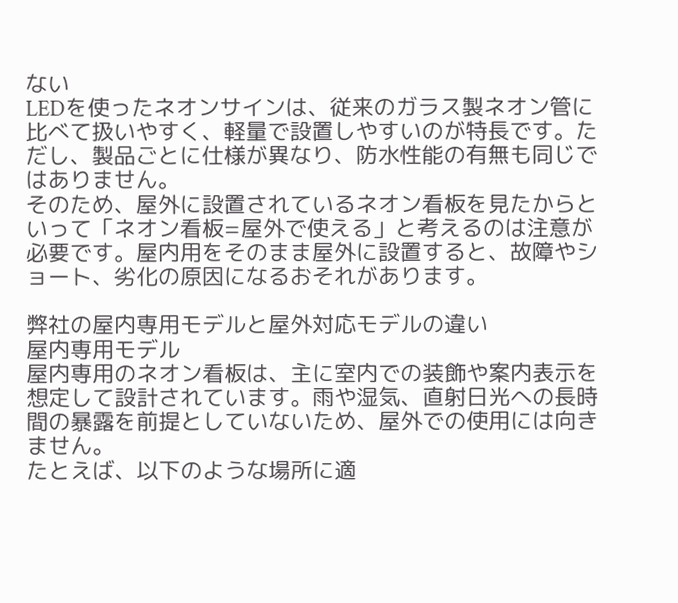ない
LEDを使ったネオンサインは、従来のガラス製ネオン管に比べて扱いやすく、軽量で設置しやすいのが特長です。ただし、製品ごとに仕様が異なり、防水性能の有無も同じではありません。
そのため、屋外に設置されているネオン看板を見たからといって「ネオン看板=屋外で使える」と考えるのは注意が必要です。屋内用をそのまま屋外に設置すると、故障やショート、劣化の原因になるおそれがあります。

弊社の屋内専用モデルと屋外対応モデルの違い
屋内専用モデル
屋内専用のネオン看板は、主に室内での装飾や案内表示を想定して設計されています。雨や湿気、直射日光への長時間の暴露を前提としていないため、屋外での使用には向きません。
たとえば、以下のような場所に適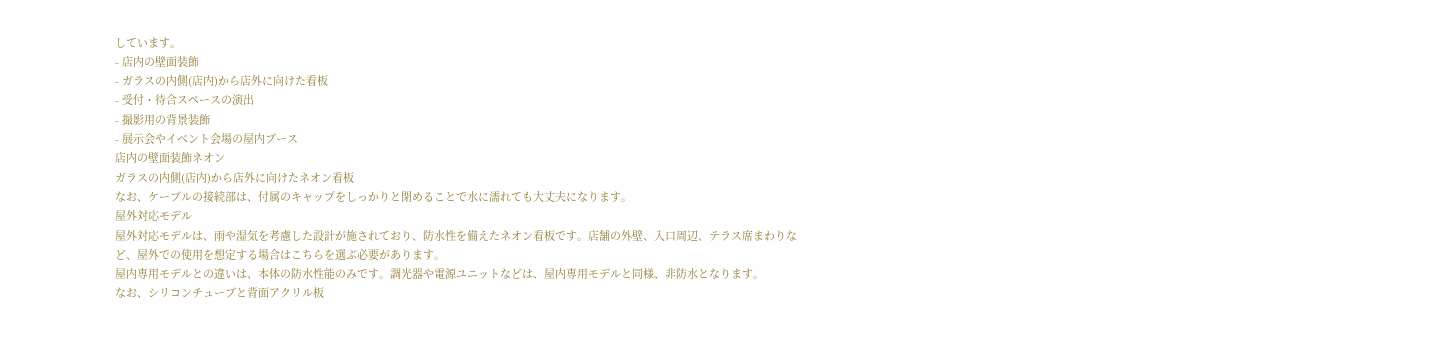しています。
- 店内の壁面装飾
- ガラスの内側(店内)から店外に向けた看板
- 受付・待合スペースの演出
- 撮影用の背景装飾
- 展示会やイベント会場の屋内ブース
店内の壁面装飾ネオン
ガラスの内側(店内)から店外に向けたネオン看板
なお、ケーブルの接続部は、付属のキャップをしっかりと閉めることで水に濡れても大丈夫になります。
屋外対応モデル
屋外対応モデルは、雨や湿気を考慮した設計が施されており、防水性を備えたネオン看板です。店舗の外壁、入口周辺、テラス席まわりなど、屋外での使用を想定する場合はこちらを選ぶ必要があります。
屋内専用モデルとの違いは、本体の防水性能のみです。調光器や電源ユニットなどは、屋内専用モデルと同様、非防水となります。
なお、シリコンチューブと背面アクリル板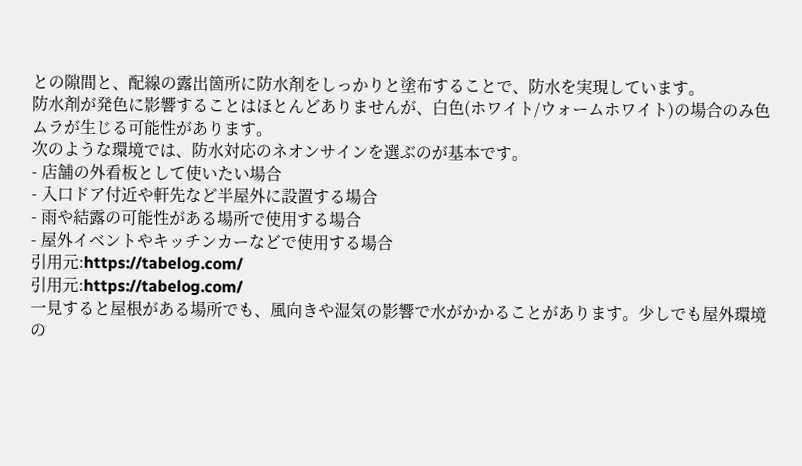との隙間と、配線の露出箇所に防水剤をしっかりと塗布することで、防水を実現しています。
防水剤が発色に影響することはほとんどありませんが、白色(ホワイト/ウォームホワイト)の場合のみ色ムラが生じる可能性があります。
次のような環境では、防水対応のネオンサインを選ぶのが基本です。
- 店舗の外看板として使いたい場合
- 入口ドア付近や軒先など半屋外に設置する場合
- 雨や結露の可能性がある場所で使用する場合
- 屋外イベントやキッチンカーなどで使用する場合
引用元:https://tabelog.com/
引用元:https://tabelog.com/
一見すると屋根がある場所でも、風向きや湿気の影響で水がかかることがあります。少しでも屋外環境の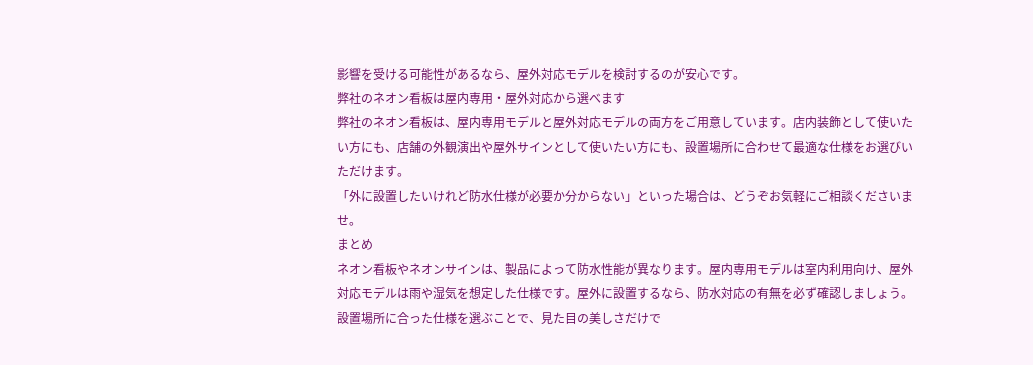影響を受ける可能性があるなら、屋外対応モデルを検討するのが安心です。
弊社のネオン看板は屋内専用・屋外対応から選べます
弊社のネオン看板は、屋内専用モデルと屋外対応モデルの両方をご用意しています。店内装飾として使いたい方にも、店舗の外観演出や屋外サインとして使いたい方にも、設置場所に合わせて最適な仕様をお選びいただけます。
「外に設置したいけれど防水仕様が必要か分からない」といった場合は、どうぞお気軽にご相談くださいませ。
まとめ
ネオン看板やネオンサインは、製品によって防水性能が異なります。屋内専用モデルは室内利用向け、屋外対応モデルは雨や湿気を想定した仕様です。屋外に設置するなら、防水対応の有無を必ず確認しましょう。
設置場所に合った仕様を選ぶことで、見た目の美しさだけで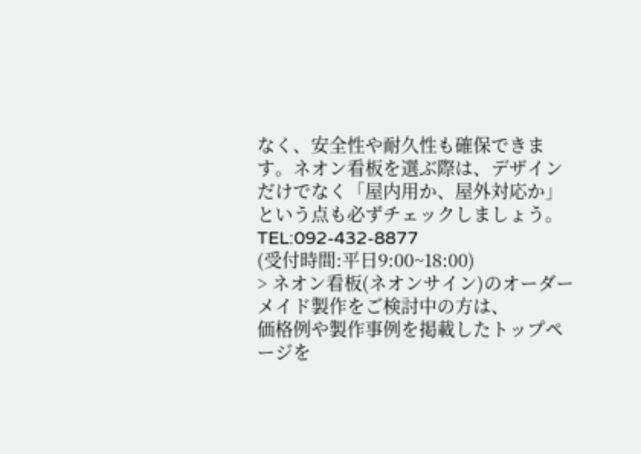なく、安全性や耐久性も確保できます。ネオン看板を選ぶ際は、デザインだけでなく「屋内用か、屋外対応か」という点も必ずチェックしましょう。
TEL:092-432-8877
(受付時間:平日9:00~18:00)
> ネオン看板(ネオンサイン)のオーダーメイド製作をご検討中の方は、
価格例や製作事例を掲載したトップページを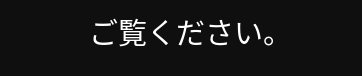ご覧ください。